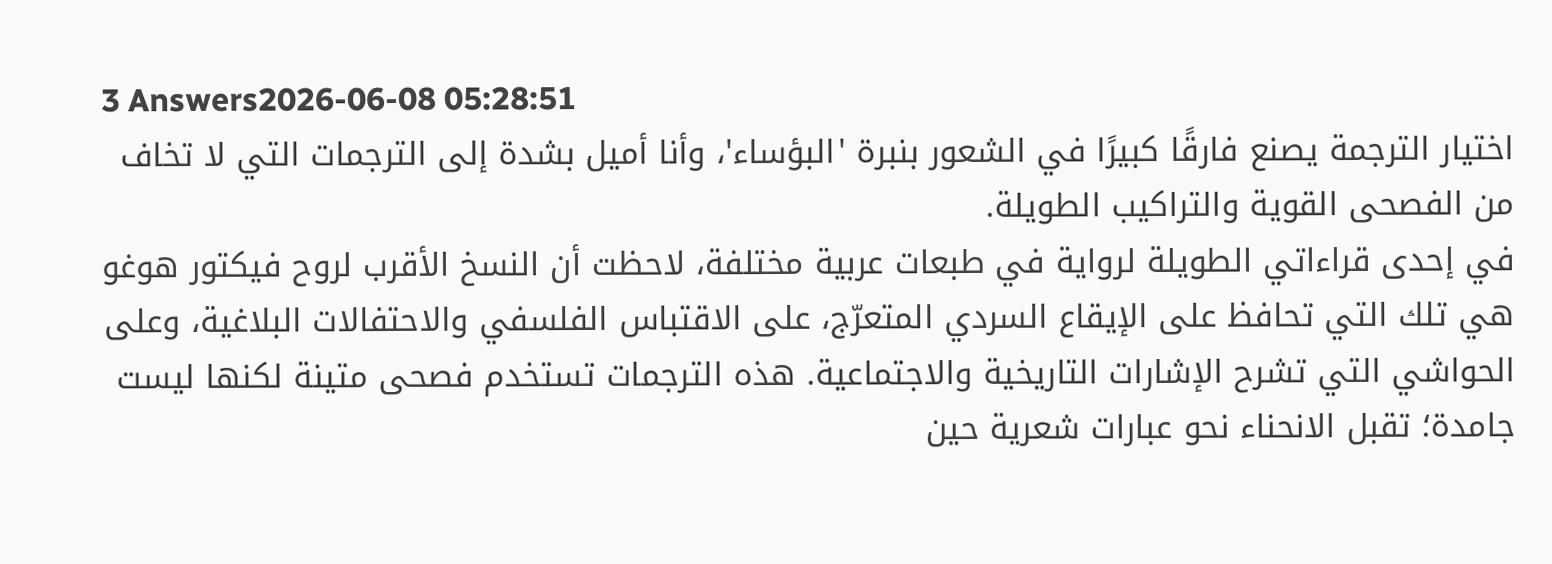3 Answers2026-06-08 05:28:51
اختيار الترجمة يصنع فارقًا كبيرًا في الشعور بنبرة 'البؤساء'، وأنا أميل بشدة إلى الترجمات التي لا تخاف من الفصحى القوية والتراكيب الطويلة.
في إحدى قراءاتي الطويلة لرواية في طبعات عربية مختلفة، لاحظت أن النسخ الأقرب لروح فيكتور هوغو هي تلك التي تحافظ على الإيقاع السردي المتعرّج، على الاقتباس الفلسفي والاحتفالات البلاغية، وعلى الحواشي التي تشرح الإشارات التاريخية والاجتماعية. هذه الترجمات تستخدم فصحى متينة لكنها ليست جامدة؛ تقبل الانحناء نحو عبارات شعرية حين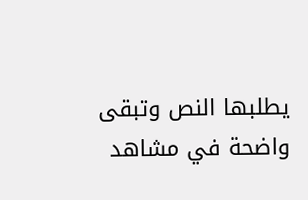يطلبها النص وتبقى واضحة في مشاهد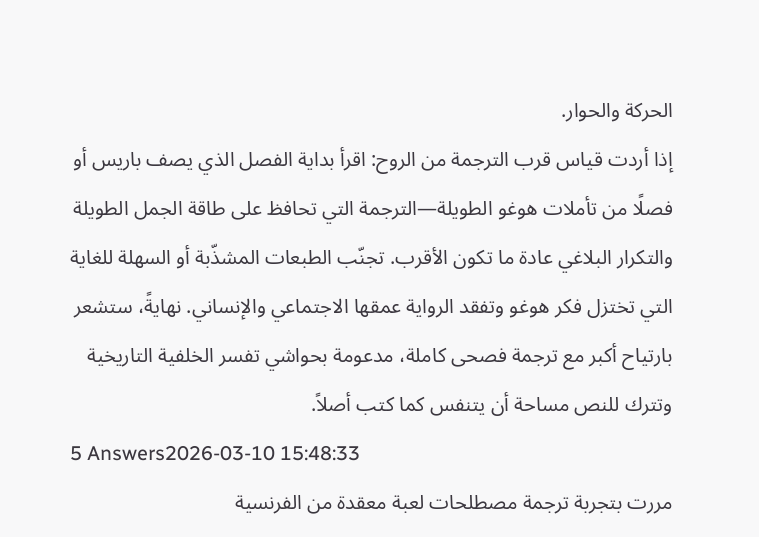الحركة والحوار.
إذا أردت قياس قرب الترجمة من الروح: اقرأ بداية الفصل الذي يصف باريس أو فصلًا من تأملات هوغو الطويلة—الترجمة التي تحافظ على طاقة الجمل الطويلة والتكرار البلاغي عادة ما تكون الأقرب. تجنّب الطبعات المشذّبة أو السهلة للغاية التي تختزل فكر هوغو وتفقد الرواية عمقها الاجتماعي والإنساني. نهايةً، ستشعر بارتياح أكبر مع ترجمة فصحى كاملة، مدعومة بحواشي تفسر الخلفية التاريخية وتترك للنص مساحة أن يتنفس كما كتب أصلاً.
5 Answers2026-03-10 15:48:33
مررت بتجربة ترجمة مصطلحات لعبة معقدة من الفرنسية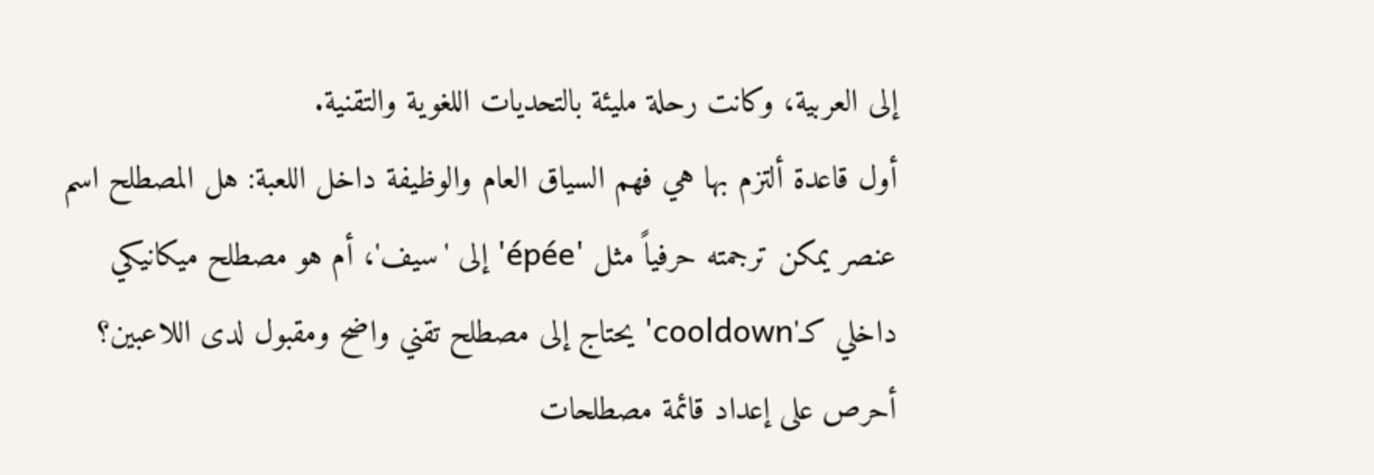إلى العربية، وكانت رحلة مليئة بالتحديات اللغوية والتقنية.
أول قاعدة ألتزم بها هي فهم السياق العام والوظيفة داخل اللعبة: هل المصطلح اسم عنصر يمكن ترجمته حرفياً مثل 'épée' إلى 'سيف'، أم هو مصطلح ميكانيكي داخلي كـ'cooldown' يحتاج إلى مصطلح تقني واضح ومقبول لدى اللاعبين؟ أحرص على إعداد قائمة مصطلحات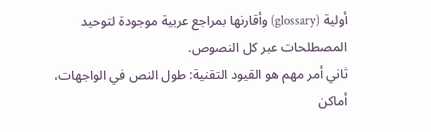أولية (glossary) وأقارنها بمراجع عربية موجودة لتوحيد المصطلحات عبر كل النصوص.
ثاني أمر مهم هو القيود التقنية: طول النص في الواجهات، أماكن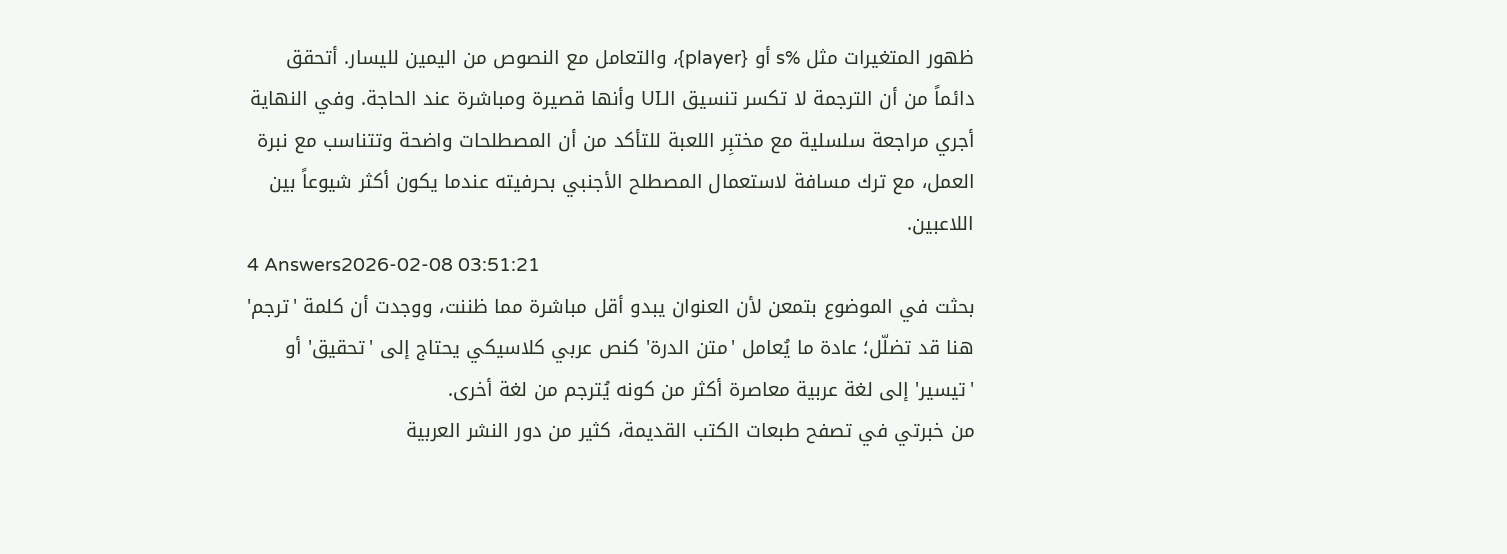ظهور المتغيرات مثل %s أو {player}، والتعامل مع النصوص من اليمين لليسار. أتحقق دائماً من أن الترجمة لا تكسر تنسيق الـUI وأنها قصيرة ومباشرة عند الحاجة. وفي النهاية أجري مراجعة سلسلية مع مختبِر اللعبة للتأكد من أن المصطلحات واضحة وتتناسب مع نبرة العمل، مع ترك مسافة لاستعمال المصطلح الأجنبي بحرفيته عندما يكون أكثر شيوعاً بين اللاعبين.
4 Answers2026-02-08 03:51:21
بحثت في الموضوع بتمعن لأن العنوان يبدو أقل مباشرة مما ظننت، ووجدت أن كلمة 'ترجم' هنا قد تضلّل؛ عادة ما يُعامل 'متن الدرة' كنص عربي كلاسيكي يحتاج إلى 'تحقيق' أو 'تيسير' إلى لغة عربية معاصرة أكثر من كونه يُترجم من لغة أخرى.
من خبرتي في تصفح طبعات الكتب القديمة، كثير من دور النشر العربية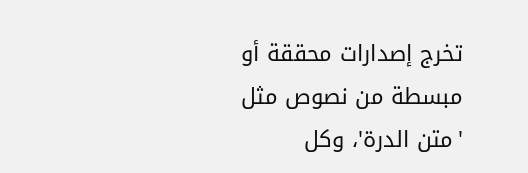تخرج إصدارات محققة أو مبسطة من نصوص مثل 'متن الدرة'، وكل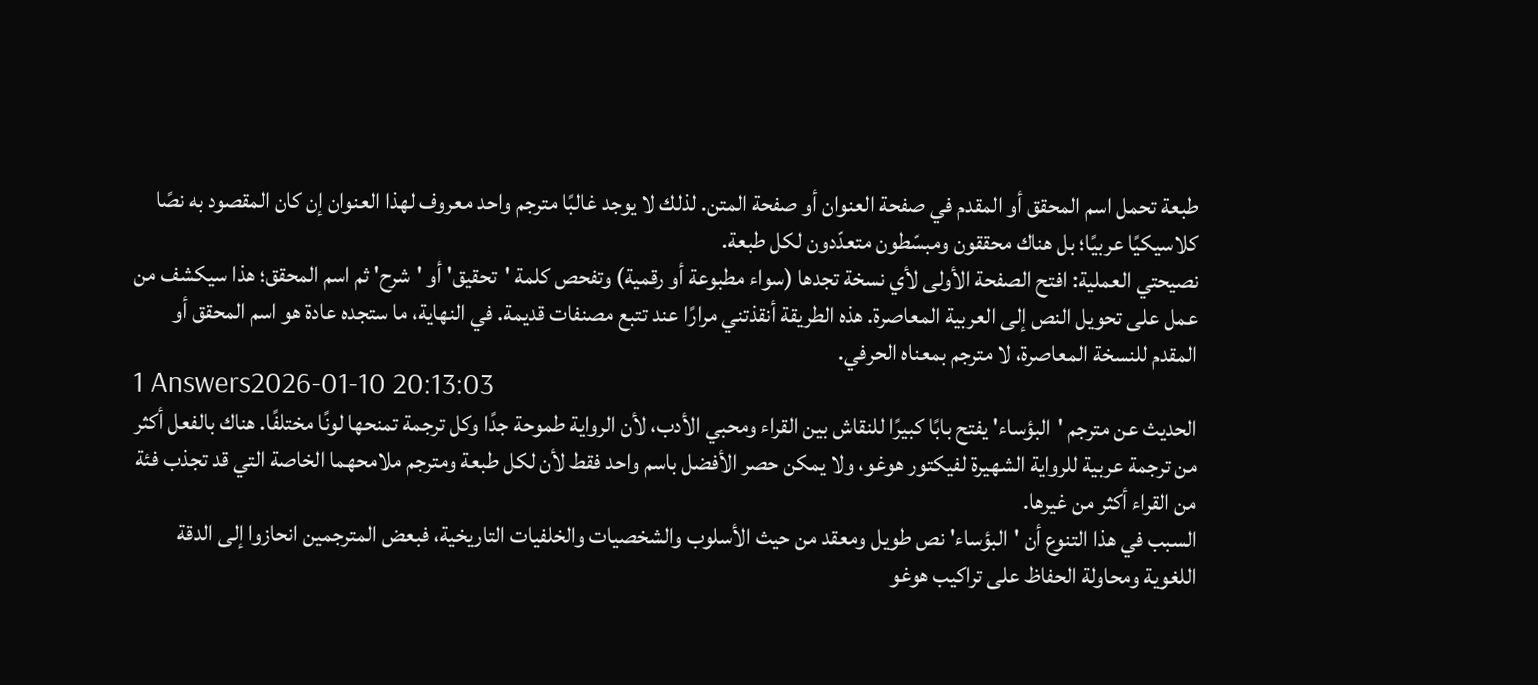طبعة تحمل اسم المحقق أو المقدم في صفحة العنوان أو صفحة المتن. لذلك لا يوجد غالبًا مترجم واحد معروف لهذا العنوان إن كان المقصود به نصًا كلاسيكيًا عربيًا؛ بل هناك محققون ومبسّطون متعدّدون لكل طبعة.
نصيحتي العملية: افتح الصفحة الأولى لأي نسخة تجدها (سواء مطبوعة أو رقمية) وتفحص كلمة 'تحقيق' أو 'شرح' ثم اسم المحقق؛ هذا سيكشف من عمل على تحويل النص إلى العربية المعاصرة. هذه الطريقة أنقذتني مرارًا عند تتبع مصنفات قديمة. في النهاية، ما ستجده عادة هو اسم المحقق أو المقدم للنسخة المعاصرة، لا مترجم بمعناه الحرفي.
1 Answers2026-01-10 20:13:03
الحديث عن مترجم 'البؤساء' يفتح بابًا كبيرًا للنقاش بين القراء ومحبي الأدب، لأن الرواية طموحة جدًا وكل ترجمة تمنحها لونًا مختلفًا. هناك بالفعل أكثر من ترجمة عربية للرواية الشهيرة لفيكتور هوغو، ولا يمكن حصر الأفضل باسم واحد فقط لأن لكل طبعة ومترجم ملامحهما الخاصة التي قد تجذب فئة من القراء أكثر من غيرها.
السبب في هذا التنوع أن 'البؤساء' نص طويل ومعقد من حيث الأسلوب والشخصيات والخلفيات التاريخية، فبعض المترجمين انحازوا إلى الدقة اللغوية ومحاولة الحفاظ على تراكيب هوغو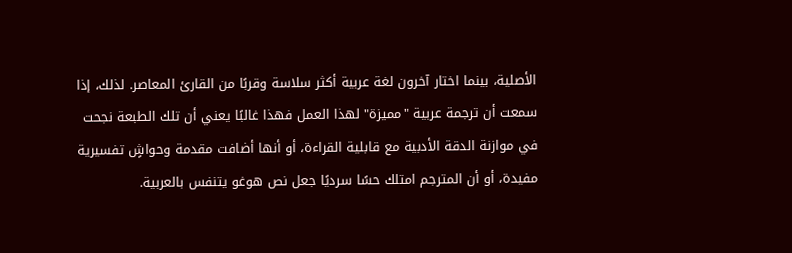الأصلية، بينما اختار آخرون لغة عربية أكثر سلاسة وقربًا من القارئ المعاصر. لذلك، إذا سمعت أن ترجمة عربية "مميزة" لهذا العمل فهذا غالبًا يعني أن تلك الطبعة نجحت في موازنة الدقة الأدبية مع قابلية القراءة، أو أنها أضافت مقدمة وحواشٍ تفسيرية مفيدة، أو أن المترجم امتلك حسًا سرديًا جعل نص هوغو يتنفس بالعربية.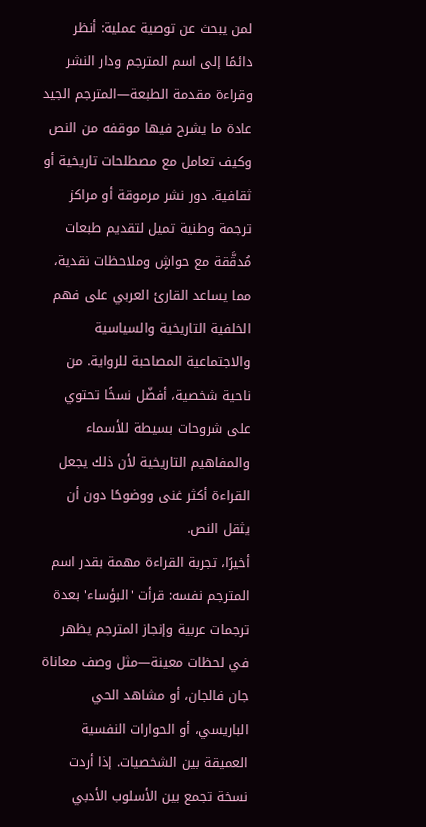لمن يبحث عن توصية عملية: أنظر دائمًا إلى اسم المترجم ودار النشر وقراءة مقدمة الطبعة—المترجم الجيد عادة ما يشرح فيها موقفه من النص وكيف تعامل مع مصطلحات تاريخية أو ثقافية. دور نشر مرموقة أو مراكز ترجمة وطنية تميل لتقديم طبعات مُدقَّقة مع حواشٍ وملاحظات نقدية، مما يساعد القارئ العربي على فهم الخلفية التاريخية والسياسية والاجتماعية المصاحبة للرواية. من ناحية شخصية، أفضّل نسخًا تحتوي على شروحات بسيطة للأسماء والمفاهيم التاريخية لأن ذلك يجعل القراءة أكثر غنى ووضوحًا دون أن يثقل النص.
أخيرًا، تجربة القراءة مهمة بقدر اسم المترجم نفسه: قرأت 'البؤساء' بعدة ترجمات عربية وإنجاز المترجم يظهر في لحظات معينة—مثل وصف معاناة جان فالجان، أو مشاهد الحي الباريسي، أو الحوارات النفسية العميقة بين الشخصيات. إذا أردت نسخة تجمع بين الأسلوب الأدبي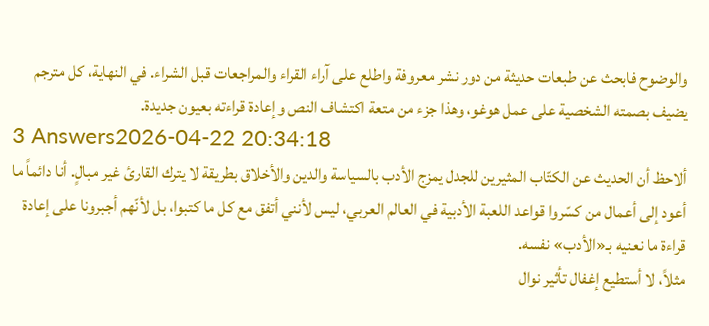والوضوح فابحث عن طبعات حديثة من دور نشر معروفة واطلع على آراء القراء والمراجعات قبل الشراء. في النهاية، كل مترجم يضيف بصمته الشخصية على عمل هوغو، وهذا جزء من متعة اكتشاف النص وإعادة قراءته بعيون جديدة.
3 Answers2026-04-22 20:34:18
ألاحظ أن الحديث عن الكتّاب المثيرين للجدل يمزج الأدب بالسياسة والدين والأخلاق بطريقة لا يترك القارئ غير مبالٍ. أنا دائماً ما أعود إلى أعمال من كسّروا قواعد اللعبة الأدبية في العالم العربي، ليس لأنني أتفق مع كل ما كتبوا، بل لأنّهم أجبرونا على إعادة قراءة ما نعنيه بـ«الأدب» نفسه.
مثلاً، لا أستطيع إغفال تأثير نوال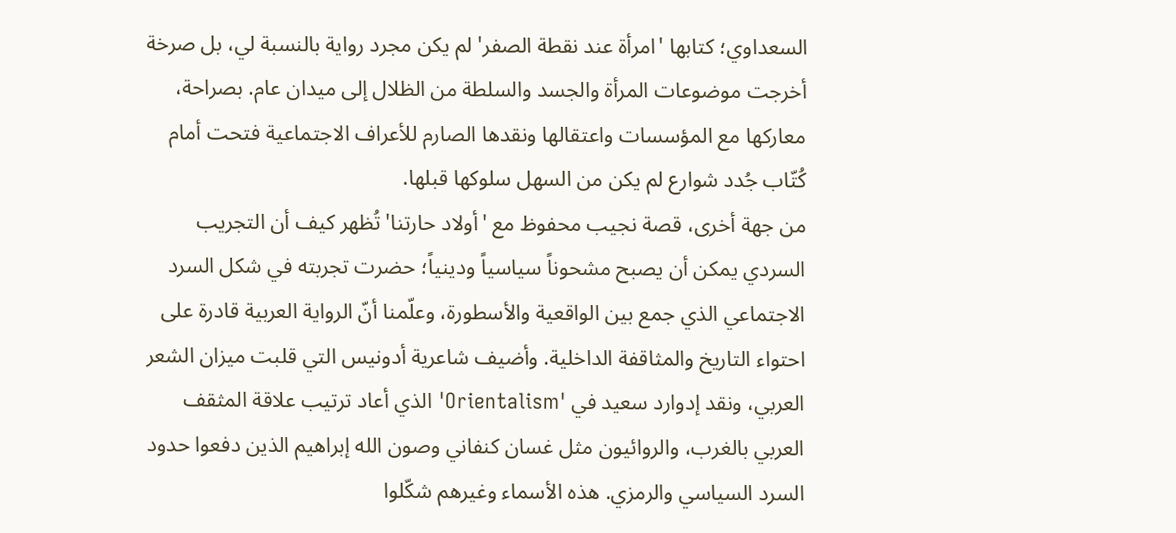السعداوي؛ كتابها 'امرأة عند نقطة الصفر' لم يكن مجرد رواية بالنسبة لي، بل صرخة أخرجت موضوعات المرأة والجسد والسلطة من الظلال إلى ميدان عام. بصراحة، معاركها مع المؤسسات واعتقالها ونقدها الصارم للأعراف الاجتماعية فتحت أمام كُتّاب جُدد شوارع لم يكن من السهل سلوكها قبلها.
من جهة أخرى، قصة نجيب محفوظ مع 'أولاد حارتنا' تُظهر كيف أن التجريب السردي يمكن أن يصبح مشحوناً سياسياً ودينياً؛ حضرت تجربته في شكل السرد الاجتماعي الذي جمع بين الواقعية والأسطورة، وعلّمنا أنّ الرواية العربية قادرة على احتواء التاريخ والمثاقفة الداخلية. وأضيف شاعرية أدونيس التي قلبت ميزان الشعر العربي، ونقد إدوارد سعيد في 'Orientalism' الذي أعاد ترتيب علاقة المثقف العربي بالغرب، والروائيون مثل غسان كنفاني وصون الله إبراهيم الذين دفعوا حدود السرد السياسي والرمزي. هذه الأسماء وغيرهم شكّلوا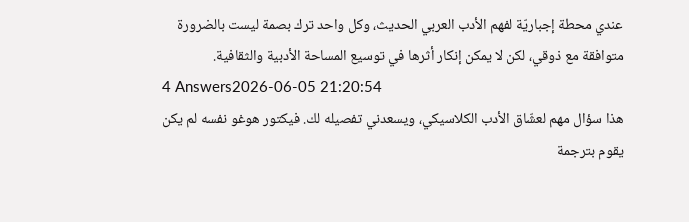عندي محطة إجباريّة لفهم الأدب العربي الحديث، وكل واحد ترك بصمة ليست بالضرورة متوافقة مع ذوقي، لكن لا يمكن إنكار أثرها في توسيع المساحة الأدبية والثقافية.
4 Answers2026-06-05 21:20:54
هذا سؤال مهم لعشّاق الأدب الكلاسيكي، ويسعدني تفصيله لك. فيكتور هوغو نفسه لم يكن يقوم بترجمة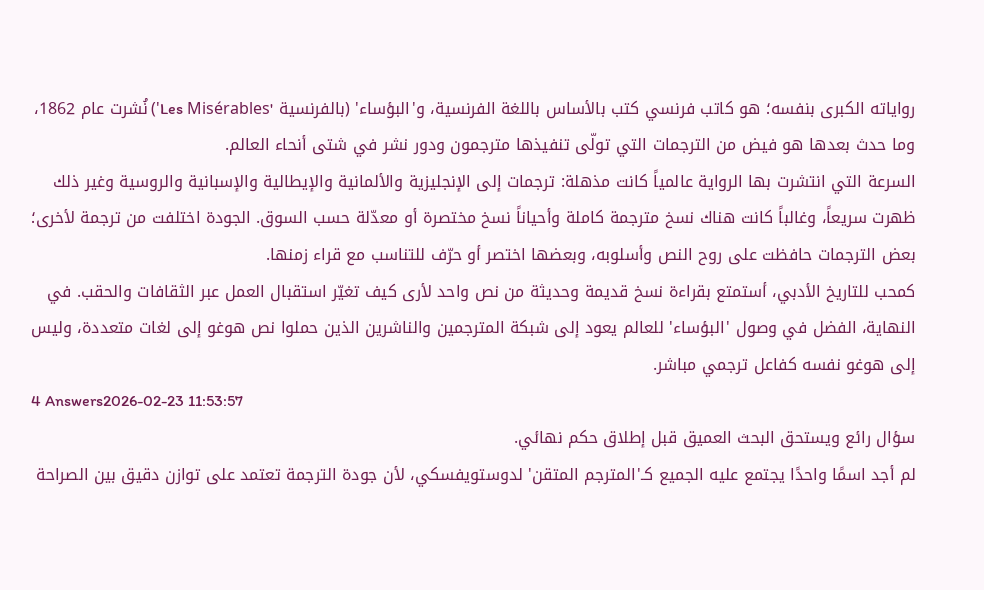رواياته الكبرى بنفسه؛ هو كاتب فرنسي كتب بالأساس باللغة الفرنسية، و'البؤساء' (بالفرنسية 'Les Misérables') نُشرت عام 1862، وما حدث بعدها هو فيض من الترجمات التي تولّى تنفيذها مترجمون ودور نشر في شتى أنحاء العالم.
السرعة التي انتشرت بها الرواية عالمياً كانت مذهلة: ترجمات إلى الإنجليزية والألمانية والإيطالية والإسبانية والروسية وغير ذلك ظهرت سريعاً، وغالباً كانت هناك نسخ مترجمة كاملة وأحياناً نسخ مختصرة أو معدّلة حسب السوق. الجودة اختلفت من ترجمة لأخرى؛ بعض الترجمات حافظت على روح النص وأسلوبه، وبعضها اختصر أو حرّف للتناسب مع قراء زمنها.
كمحب للتاريخ الأدبي، أستمتع بقراءة نسخ قديمة وحديثة من نص واحد لأرى كيف تغيّر استقبال العمل عبر الثقافات والحقب. في النهاية، الفضل في وصول 'البؤساء' للعالم يعود إلى شبكة المترجمين والناشرين الذين حملوا نص هوغو إلى لغات متعددة، وليس إلى هوغو نفسه كفاعل ترجمي مباشر.
4 Answers2026-02-23 11:53:57
سؤال رائع ويستحق البحث العميق قبل إطلاق حكم نهائي.
لم أجد اسمًا واحدًا يجتمع عليه الجميع كـ'المترجم المتقن' لدوستويفسكي، لأن جودة الترجمة تعتمد على توازن دقيق بين الصراحة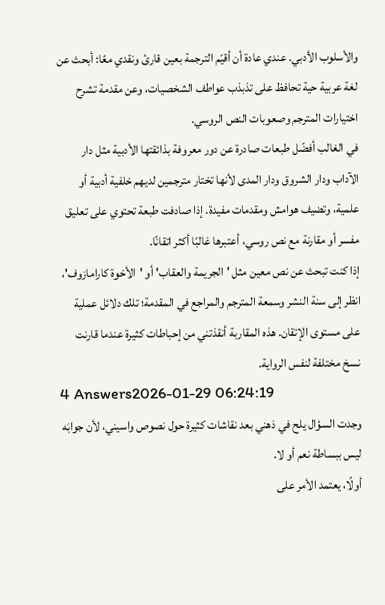والأسلوب الأدبي. عندي عادة أن أقيّم الترجمة بعين قارئ ونقدي معًا: أبحث عن لغة عربية حية تحافظ على تذبذب عواطف الشخصيات، وعن مقدمة تشرح اختيارات المترجم وصعوبات النص الروسي.
في الغالب أفضّل طبعات صادرة عن دور معروفة بذائقتها الأدبية مثل دار الآداب ودار الشروق ودار المدى لأنها تختار مترجمين لديهم خلفية أدبية أو علمية، وتضيف هوامش ومقدمات مفيدة. إذا صادفت طبعة تحتوي على تعليق مفسر أو مقارنة مع نص روسي، أعتبرها غالبًا أكثر اتقانًا.
إذا كنت تبحث عن نص معين مثل 'الجريمة والعقاب' أو 'الأخوة كارامازوف'، انظر إلى سنة النشر وسمعة المترجم والمراجع في المقدمة؛ تلك دلائل عملية على مستوى الإتقان. هذه المقاربة أنقذتني من إحباطات كثيرة عندما قارنت نسخ مختلفة لنفس الرواية.
4 Answers2026-01-29 06:24:19
وجدت السؤال يلح في ذهني بعد نقاشات كثيرة حول نصوص واسيني، لأن جوابَه ليس ببساطة نعم أو لا.
أولًا، يعتمد الأمر على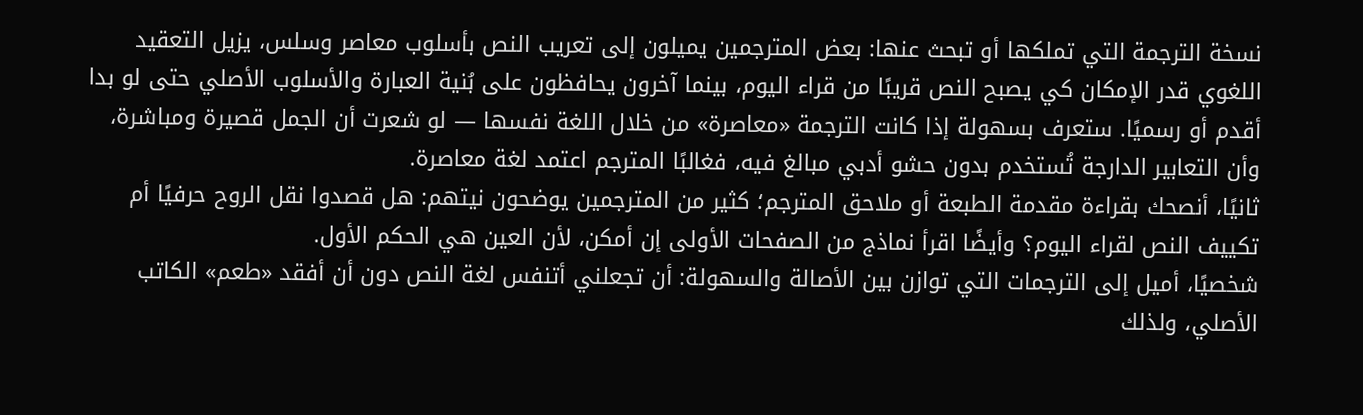نسخة الترجمة التي تملكها أو تبحث عنها: بعض المترجمين يميلون إلى تعريب النص بأسلوب معاصر وسلس، يزيل التعقيد اللغوي قدر الإمكان كي يصبح النص قريبًا من قراء اليوم، بينما آخرون يحافظون على بُنية العبارة والأسلوب الأصلي حتى لو بدا أقدم أو رسميًا. ستعرف بسهولة إذا كانت الترجمة «معاصرة» من خلال اللغة نفسها — لو شعرت أن الجمل قصيرة ومباشرة، وأن التعابير الدارجة تُستخدم بدون حشو أدبي مبالغ فيه، فغالبًا المترجم اعتمد لغة معاصرة.
ثانيًا، أنصحك بقراءة مقدمة الطبعة أو ملاحق المترجم؛ كثير من المترجمين يوضحون نيتهم: هل قصدوا نقل الروح حرفيًا أم تكييف النص لقراء اليوم؟ وأيضًا اقرأ نماذج من الصفحات الأولى إن أمكن، لأن العين هي الحكم الأول.
شخصيًا، أميل إلى الترجمات التي توازن بين الأصالة والسهولة: أن تجعلني أتنفس لغة النص دون أن أفقد «طعم» الكاتب الأصلي، ولذلك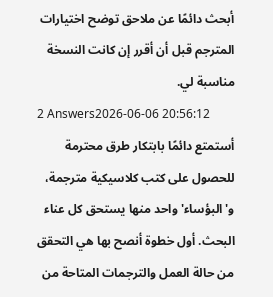أبحث دائمًا عن ملاحق توضح اختيارات المترجم قبل أن أقرر إن كانت النسخة مناسبة لي.
2 Answers2026-06-06 20:56:12
أستمتع دائمًا بابتكار طرق محترمة للحصول على كتب كلاسيكية مترجمة، و'البؤساء' واحد منها يستحق كل عناء البحث. أول خطوة أنصح بها هي التحقق من حالة العمل والترجمات المتاحة من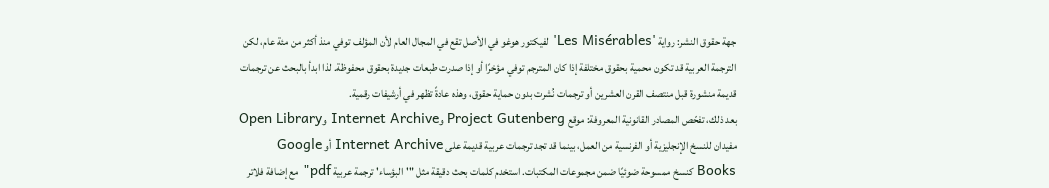جهة حقوق النشر: رواية 'Les Misérables' لفيكتور هوغو في الأصل تقع في المجال العام لأن المؤلف توفي منذ أكثر من مئة عام، لكن الترجمة العربية قد تكون محمية بحقوق مختلفة إذا كان المترجم توفي مؤخرًا أو إذا صدرت طبعات جديدة بحقوق محفوظة. لذا ابدأ بالبحث عن ترجمات قديمة منشورة قبل منتصف القرن العشرين أو ترجمات نُشرت بدون حماية حقوق، وهذه عادةً تظهر في أرشيفات رقمية.
بعد ذلك، تفحّص المصادر القانونية المعروفة: موقع Project Gutenberg وInternet Archive وOpen Library مفيدان للنسخ الإنجليزية أو الفرنسية من العمل، بينما قد تجد ترجمات عربية قديمة على Internet Archive أو Google Books كنسخ ممسوحة ضوئيًا ضمن مجموعات المكتبات. استخدم كلمات بحث دقيقة مثل "'البؤساء' ترجمة عربية pdf" مع إضافة فلاتر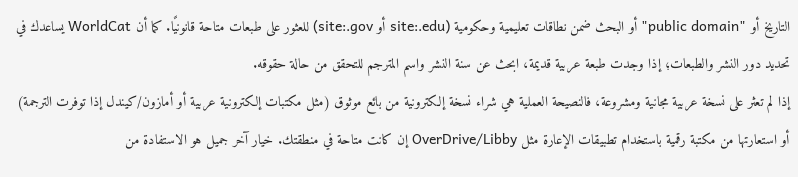التاريخ أو "public domain" أو البحث ضمن نطاقات تعليمية وحكومية (site:.edu أو site:.gov) للعثور على طبعات متاحة قانونيًا. كما أن WorldCat يساعدك في تحديد دور النشر والطبعات؛ إذا وجدت طبعة عربية قديمة، ابحث عن سنة النشر واسم المترجم للتحقق من حالة حقوقه.
إذا لم تعثر على نسخة عربية مجانية ومشروعة، فالنصيحة العملية هي شراء نسخة إلكترونية من بائع موثوق (مثل مكتبات إلكترونية عربية أو أمازون/كيندل إذا توفرت الترجمة) أو استعارتها من مكتبة رقمية باستخدام تطبيقات الإعارة مثل OverDrive/Libby إن كانت متاحة في منطقتك. خيار آخر جميل هو الاستفادة من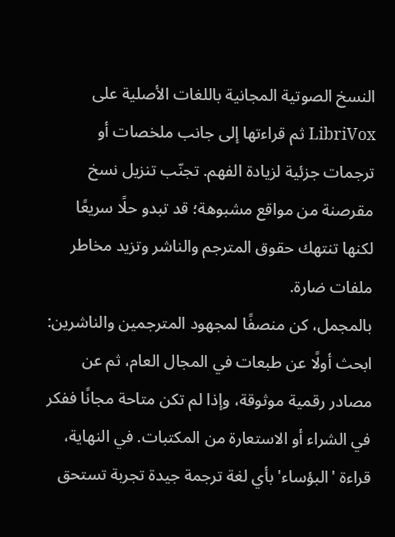النسخ الصوتية المجانية باللغات الأصلية على LibriVox ثم قراءتها إلى جانب ملخصات أو ترجمات جزئية لزيادة الفهم. تجنّب تنزيل نسخ مقرصنة من مواقع مشبوهة؛ قد تبدو حلًا سريعًا لكنها تنتهك حقوق المترجم والناشر وتزيد مخاطر ملفات ضارة.
بالمجمل، كن منصفًا لمجهود المترجمين والناشرين: ابحث أولًا عن طبعات في المجال العام، ثم عن مصادر رقمية موثوقة، وإذا لم تكن متاحة مجانًا ففكر في الشراء أو الاستعارة من المكتبات. في النهاية، قراءة 'البؤساء' بأي لغة ترجمة جيدة تجربة تستحق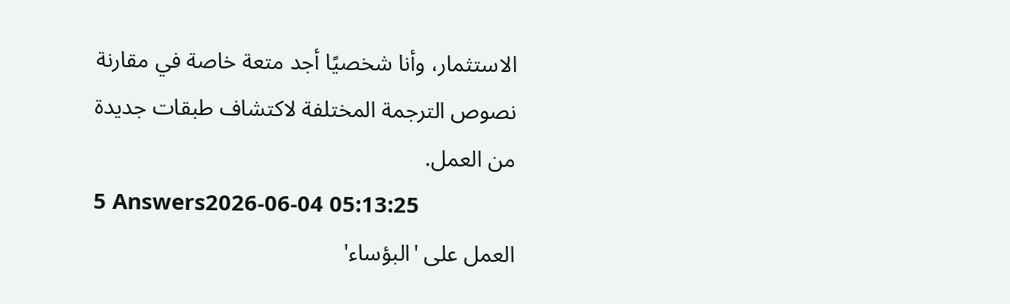الاستثمار، وأنا شخصيًا أجد متعة خاصة في مقارنة نصوص الترجمة المختلفة لاكتشاف طبقات جديدة من العمل.
5 Answers2026-06-04 05:13:25
العمل على 'البؤساء'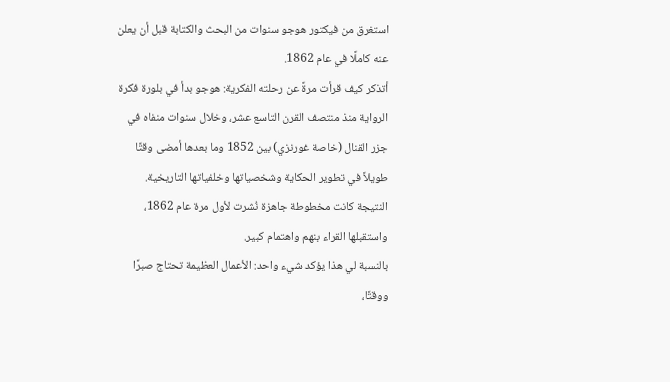استغرق من فيكتور هوجو سنوات من البحث والكتابة قبل أن يعلن عنه كاملًا في عام 1862.
أتذكر كيف قرأت مرةً عن رحلته الفكرية: هوجو بدأ في بلورة فكرة الرواية منذ منتصف القرن التاسع عشر، وخلال سنوات منفاه في جزر القنال (خاصة غورنزي) بين 1852 وما بعدها أمضى وقتًا طويلاً في تطوير الحكاية وشخصياتها وخلفياتها التاريخية. النتيجة كانت مخطوطة جاهزة نُشرت لأول مرة عام 1862، واستقبلها القراء بنهم واهتمام كبير.
بالنسبة لي هذا يؤكد شيء واحد: الأعمال العظيمة تحتاج صبرًا ووقتًا،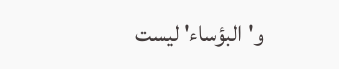و'البؤساء' ليست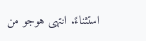استثناءً. انتهى هوجو من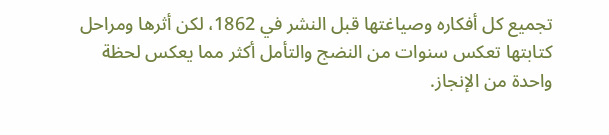تجميع كل أفكاره وصياغتها قبل النشر في 1862، لكن أثرها ومراحل كتابتها تعكس سنوات من النضج والتأمل أكثر مما يعكس لحظة واحدة من الإنجاز.